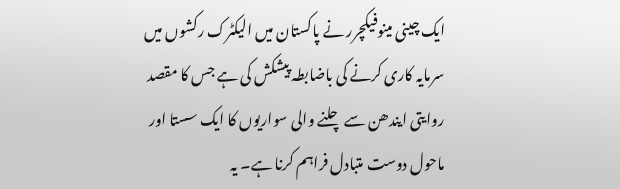ایک چینی مینوفیکچرر نے پاکستان میں الیکٹرک رکشوں میں سرمایہ کاری کرنے کی باضابطہ پیشکش کی ہے جس کا مقصد روایتی ایندھن سے چلنے والی سواریوں کا ایک سستا اور ماحول دوست متبادل فراہم کرنا ہے۔ یہ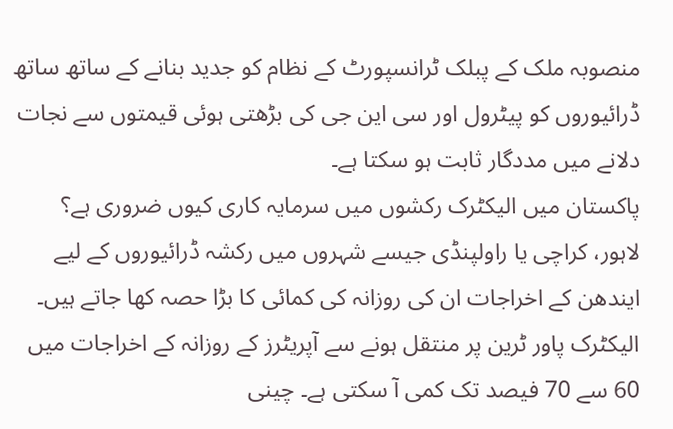منصوبہ ملک کے پبلک ٹرانسپورٹ کے نظام کو جدید بنانے کے ساتھ ساتھ ڈرائیوروں کو پیٹرول اور سی این جی کی بڑھتی ہوئی قیمتوں سے نجات دلانے میں مددگار ثابت ہو سکتا ہے۔
پاکستان میں الیکٹرک رکشوں میں سرمایہ کاری کیوں ضروری ہے؟
لاہور، کراچی یا راولپنڈی جیسے شہروں میں رکشہ ڈرائیوروں کے لیے ایندھن کے اخراجات ان کی روزانہ کی کمائی کا بڑا حصہ کھا جاتے ہیں۔ الیکٹرک پاور ٹرین پر منتقل ہونے سے آپریٹرز کے روزانہ کے اخراجات میں 60 سے 70 فیصد تک کمی آ سکتی ہے۔ چینی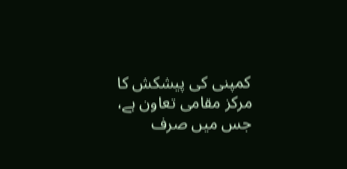کمپنی کی پیشکش کا مرکز مقامی تعاون ہے، جس میں صرف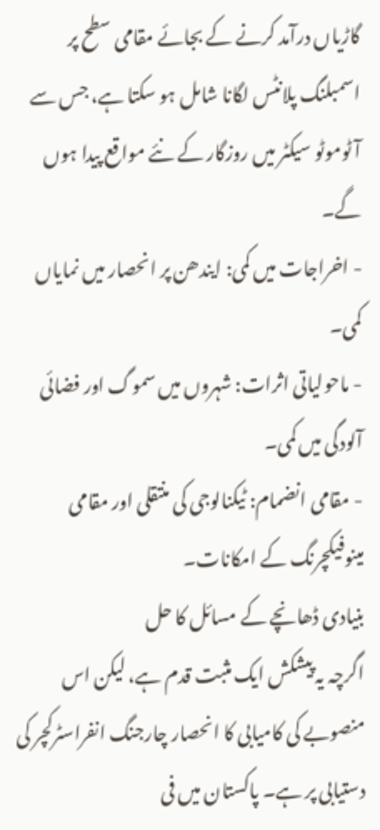گاڑیاں درآمد کرنے کے بجائے مقامی سطح پر اسمبلنگ پلانٹس لگانا شامل ہو سکتا ہے، جس سے آٹوموٹو سیکٹر میں روزگار کے نئے مواقع پیدا ہوں گے۔
- اخراجات میں کمی: ایندھن پر انحصار میں نمایاں کمی۔
- ماحولیاتی اثرات: شہروں میں سموگ اور فضائی آلودگی میں کمی۔
- مقامی انضمام: ٹیکنالوجی کی منتقلی اور مقامی مینوفیکچرنگ کے امکانات۔
بنیادی ڈھانچے کے مسائل کا حل
اگرچہ یہ پیشکش ایک مثبت قدم ہے، لیکن اس منصوبے کی کامیابی کا انحصار چارجنگ انفراسٹرکچر کی دستیابی پر ہے۔ پاکستان میں فی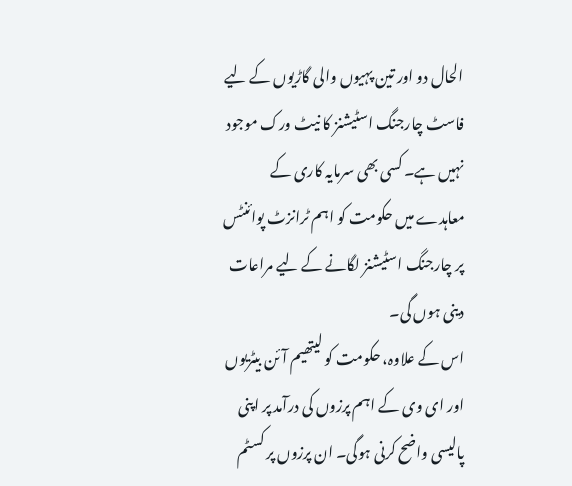الحال دو اور تین پہیوں والی گاڑیوں کے لیے فاسٹ چارجنگ اسٹیشنز کا نیٹ ورک موجود نہیں ہے۔ کسی بھی سرمایہ کاری کے معاہدے میں حکومت کو اہم ٹرانزٹ پوائنٹس پر چارجنگ اسٹیشنز لگانے کے لیے مراعات دینی ہوں گی۔
اس کے علاوہ، حکومت کو لیتھیم آئن بیٹریوں اور ای وی کے اہم پرزوں کی درآمد پر اپنی پالیسی واضح کرنی ہوگی۔ ان پرزوں پر کسٹم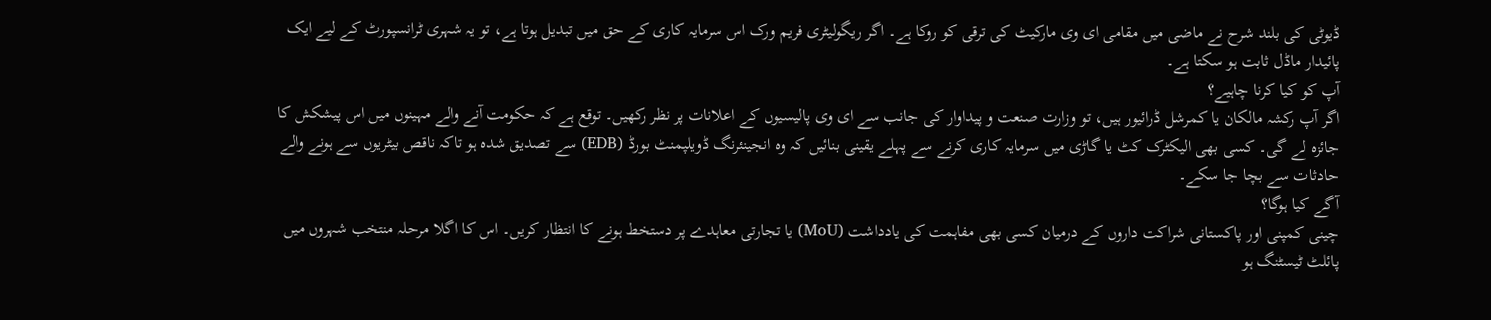ڈیوٹی کی بلند شرح نے ماضی میں مقامی ای وی مارکیٹ کی ترقی کو روکا ہے۔ اگر ریگولیٹری فریم ورک اس سرمایہ کاری کے حق میں تبدیل ہوتا ہے، تو یہ شہری ٹرانسپورٹ کے لیے ایک پائیدار ماڈل ثابت ہو سکتا ہے۔
آپ کو کیا کرنا چاہیے؟
اگر آپ رکشہ مالکان یا کمرشل ڈرائیور ہیں، تو وزارت صنعت و پیداوار کی جانب سے ای وی پالیسیوں کے اعلانات پر نظر رکھیں۔ توقع ہے کہ حکومت آنے والے مہینوں میں اس پیشکش کا جائزہ لے گی۔ کسی بھی الیکٹرک کٹ یا گاڑی میں سرمایہ کاری کرنے سے پہلے یقینی بنائیں کہ وہ انجینئرنگ ڈویلپمنٹ بورڈ (EDB) سے تصدیق شدہ ہو تاکہ ناقص بیٹریوں سے ہونے والے حادثات سے بچا جا سکے۔
آگے کیا ہوگا؟
چینی کمپنی اور پاکستانی شراکت داروں کے درمیان کسی بھی مفاہمت کی یادداشت (MoU) یا تجارتی معاہدے پر دستخط ہونے کا انتظار کریں۔ اس کا اگلا مرحلہ منتخب شہروں میں پائلٹ ٹیسٹنگ ہو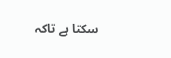سکتا ہے تاکہ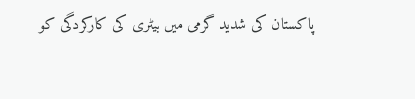پاکستان کی شدید گرمی میں بیٹری کی کارکردگی کو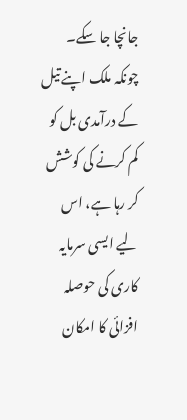جانچا جا سکے۔ چونکہ ملک اپنے تیل کے درآمدی بل کو کم کرنے کی کوشش کر رہا ہے، اس لیے ایسی سرمایہ کاری کی حوصلہ افزائی کا امکان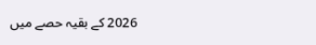2026 کے بقیہ حصے میں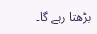بڑھتا رہے گا۔